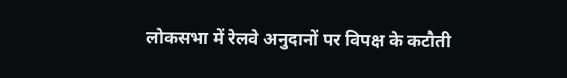लोकसभा में रेलवे अनुदानों पर विपक्ष के कटौती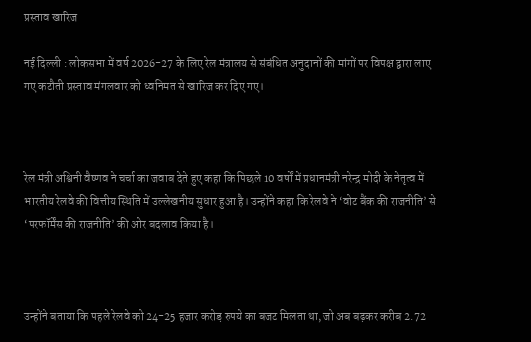प्रस्ताव खारिज

नई दिल्ली : लोकसभा में वर्ष 2026-27 के लिए रेल मंत्रालय से संबंधित अनुदानों की मांगों पर विपक्ष द्वारा लाए गए कटौती प्रस्ताव मंगलवार को ध्वनिमत से खारिज कर दिए गए।



रेल मंत्री अश्विनी वैष्णव ने चर्चा का जवाब देते हुए कहा कि पिछले 10 वर्षों में प्रधानमंत्री नरेन्द्र मोदी के नेतृत्व में भारतीय रेलवे की वित्तीय स्थिति में उल्लेखनीय सुधार हुआ है। उन्होंने कहा कि रेलवे ने ‘वोट बैंक की राजनीति’ से ‘परफॉर्मेंस की राजनीति’ की ओर बदलाव किया है।



उन्होंने बताया कि पहले रेलवे को 24-25 हजार करोड़ रुपये का बजट मिलता था, जो अब बढ़कर करीब 2.72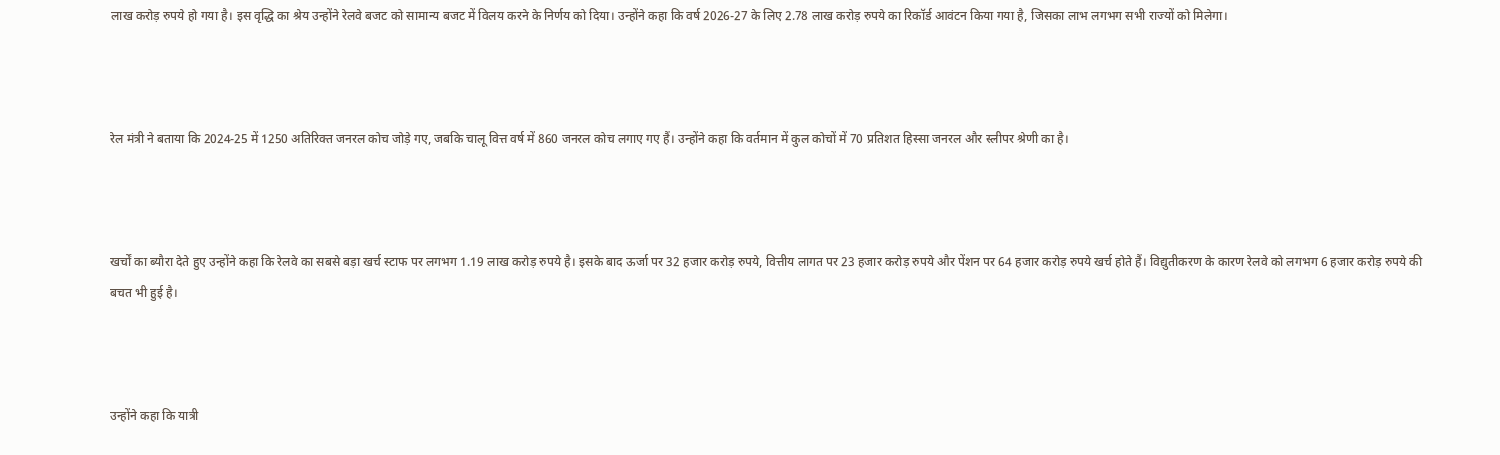लाख करोड़ रुपये हो गया है। इस वृद्धि का श्रेय उन्होंने रेलवे बजट को सामान्य बजट में विलय करने के निर्णय को दिया। उन्होंने कहा कि वर्ष 2026-27 के लिए 2.78 लाख करोड़ रुपये का रिकॉर्ड आवंटन किया गया है, जिसका लाभ लगभग सभी राज्यों को मिलेगा।



रेल मंत्री ने बताया कि 2024-25 में 1250 अतिरिक्त जनरल कोच जोड़े गए, जबकि चालू वित्त वर्ष में 860 जनरल कोच लगाए गए हैं। उन्होंने कहा कि वर्तमान में कुल कोचों में 70 प्रतिशत हिस्सा जनरल और स्लीपर श्रेणी का है।



खर्चों का ब्यौरा देते हुए उन्होंने कहा कि रेलवे का सबसे बड़ा खर्च स्टाफ पर लगभग 1.19 लाख करोड़ रुपये है। इसके बाद ऊर्जा पर 32 हजार करोड़ रुपये, वित्तीय लागत पर 23 हजार करोड़ रुपये और पेंशन पर 64 हजार करोड़ रुपये खर्च होते हैं। विद्युतीकरण के कारण रेलवे को लगभग 6 हजार करोड़ रुपये की बचत भी हुई है।



उन्होंने कहा कि यात्री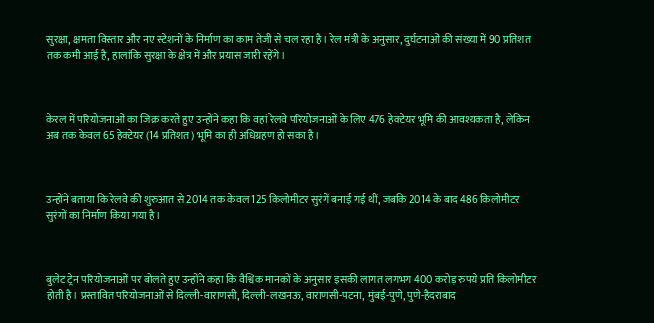सुरक्षा, क्षमता विस्तार और नए स्टेशनों के निर्माण का काम तेजी से चल रहा है। रेल मंत्री के अनुसार, दुर्घटनाओं की संख्या में 90 प्रतिशत तक कमी आई है, हालांकि सुरक्षा के क्षेत्र में और प्रयास जारी रहेंगे।



केरल में परियोजनाओं का जिक्र करते हुए उन्होंने कहा कि वहां रेलवे परियोजनाओं के लिए 476 हेक्टेयर भूमि की आवश्यकता है, लेकिन अब तक केवल 65 हेक्टेयर (14 प्रतिशत) भूमि का ही अधिग्रहण हो सका है।



उन्होंने बताया कि रेलवे की शुरुआत से 2014 तक केवल 125 किलोमीटर सुरंगें बनाई गई थीं, जबकि 2014 के बाद 486 किलोमीटर सुरंगों का निर्माण किया गया है।



बुलेट ट्रेन परियोजनाओं पर बोलते हुए उन्होंने कहा कि वैश्विक मानकों के अनुसार इसकी लागत लगभग 400 करोड़ रुपये प्रति किलोमीटर होती है। प्रस्तावित परियोजनाओं से दिल्ली-वाराणसी, दिल्ली-लखनऊ, वाराणसी-पटना, मुंबई-पुणे, पुणे-हैदराबाद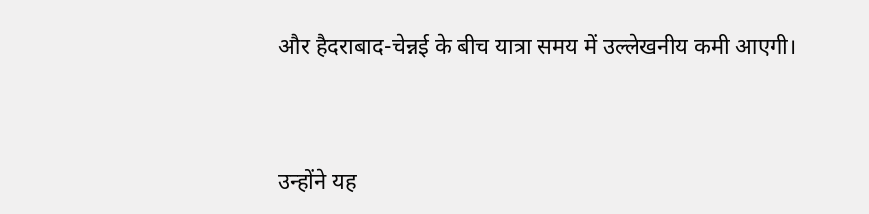और हैदराबाद-चेन्नई के बीच यात्रा समय में उल्लेखनीय कमी आएगी।



उन्होंने यह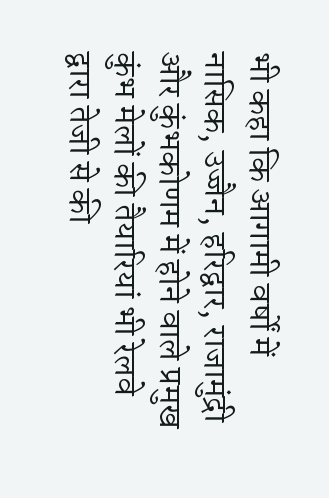भी कहा कि आगामी वर्षों में नासिक, उज्जैन, हरिद्वार, राजामुंद्री और कुंभकोणम में होने वाले प्रमुख कुंभ मेलों की तैयारियां भी रेलवे द्वारा तेजी से की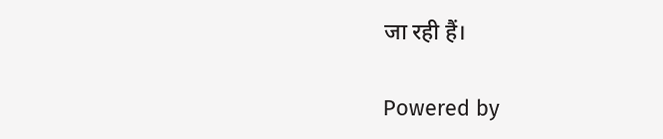जा रही हैं।

Powered by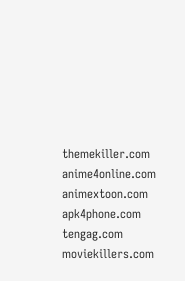themekiller.com anime4online.com animextoon.com apk4phone.com tengag.com moviekillers.com